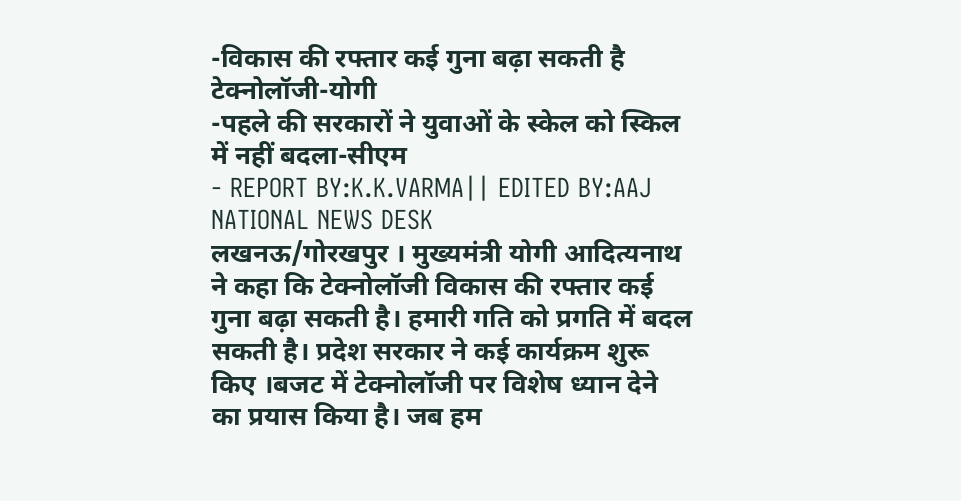-विकास की रफ्तार कई गुना बढ़ा सकती है टेक्नोलॉजी-योगी
-पहले की सरकारों ने युवाओं के स्केल को स्किल में नहीं बदला-सीएम
- REPORT BY:K.K.VARMA|| EDITED BY:AAJ NATIONAL NEWS DESK
लखनऊ/गोरखपुर । मुख्यमंत्री योगी आदित्यनाथ ने कहा कि टेक्नोलॉजी विकास की रफ्तार कई गुना बढ़ा सकती है। हमारी गति को प्रगति में बदल सकती है। प्रदेश सरकार ने कई कार्यक्रम शुरू किए ।बजट में टेक्नोलॉजी पर विशेष ध्यान देने का प्रयास किया है। जब हम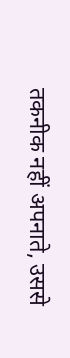तकनीक नहीं अपनाते, उससे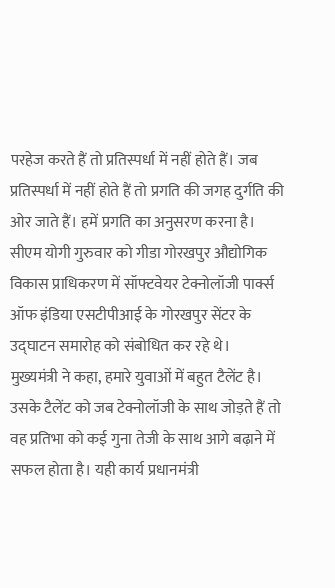परहेज करते हैं तो प्रतिस्पर्धा में नहीं होते हैं। जब प्रतिस्पर्धा में नहीं होते हैं तो प्रगति की जगह दुर्गति की ओर जाते हैं। हमें प्रगति का अनुसरण करना है। सीएम योगी गुरुवार को गीडा गोरखपुर औद्योगिक विकास प्राधिकरण में सॉफ्टवेयर टेक्नोलॉजी पार्क्स ऑफ इंडिया एसटीपीआई के गोरखपुर सेंटर के उद्घाटन समारोह को संबोधित कर रहे थे।
मुख्यमंत्री ने कहा, हमारे युवाओं में बहुत टैलेंट है। उसके टैलेंट को जब टेक्नोलॉजी के साथ जोड़ते हैं तो वह प्रतिभा को कई गुना तेजी के साथ आगे बढ़ाने में सफल होता है। यही कार्य प्रधानमंत्री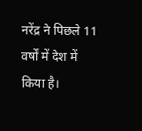नरेंद्र ने पिछले 11 वर्षों में देश में किया है।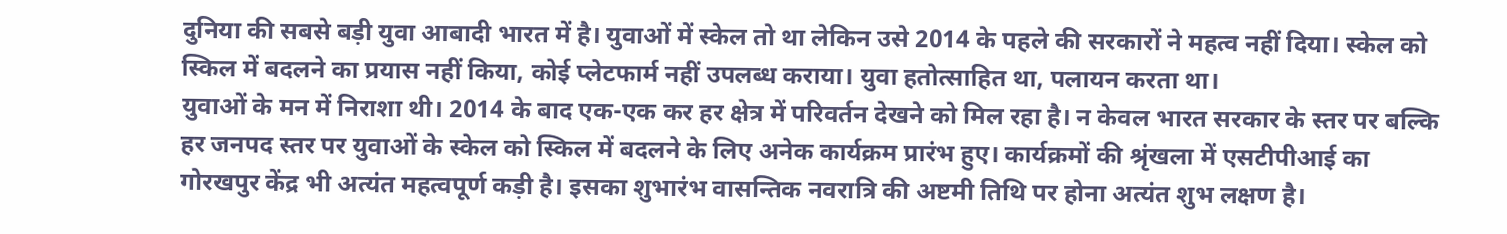दुनिया की सबसे बड़ी युवा आबादी भारत में है। युवाओं में स्केल तो था लेकिन उसे 2014 के पहले की सरकारों ने महत्व नहीं दिया। स्केल को स्किल में बदलने का प्रयास नहीं किया, कोई प्लेटफार्म नहीं उपलब्ध कराया। युवा हतोत्साहित था, पलायन करता था।
युवाओं के मन में निराशा थी। 2014 के बाद एक-एक कर हर क्षेत्र में परिवर्तन देखने को मिल रहा है। न केवल भारत सरकार के स्तर पर बल्कि हर जनपद स्तर पर युवाओं के स्केल को स्किल में बदलने के लिए अनेक कार्यक्रम प्रारंभ हुए। कार्यक्रमों की श्रृंखला में एसटीपीआई का गोरखपुर केंद्र भी अत्यंत महत्वपूर्ण कड़ी है। इसका शुभारंभ वासन्तिक नवरात्रि की अष्टमी तिथि पर होना अत्यंत शुभ लक्षण है।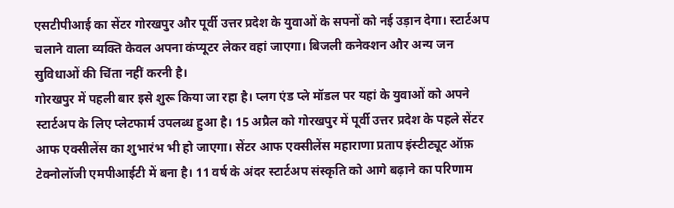एसटीपीआई का सेंटर गोरखपुर और पूर्वी उत्तर प्रदेश के युवाओं के सपनों को नई उड़ान देगा। स्टार्टअप चलाने वाला व्यक्ति केवल अपना कंप्यूटर लेकर वहां जाएगा। बिजली कनेक्शन और अन्य जन सुविधाओं की चिंता नहीं करनी है।
गोरखपुर में पहली बार इसे शुरू किया जा रहा है। प्लग एंड प्ले मॉडल पर यहां के युवाओं को अपने स्टार्टअप के लिए प्लेटफार्म उपलब्ध हुआ है। 15 अप्रैल को गोरखपुर में पूर्वी उत्तर प्रदेश के पहले सेंटर आफ एक्सीलेंस का शुभारंभ भी हो जाएगा। सेंटर आफ एक्सीलेंस महाराणा प्रताप इंस्टीट्यूट ऑफ़ टेक्नोलॉजी एमपीआईटी में बना है। 11 वर्ष के अंदर स्टार्टअप संस्कृति को आगे बढ़ाने का परिणाम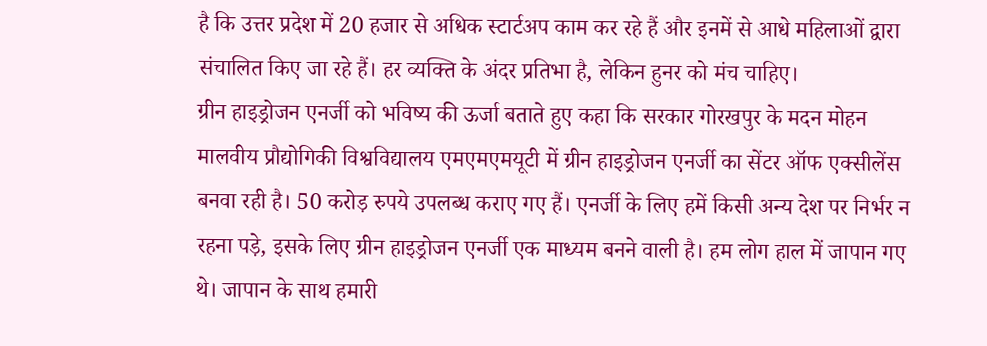है कि उत्तर प्रदेश में 20 हजार से अधिक स्टार्टअप काम कर रहे हैं और इनमें से आधे महिलाओं द्वारा संचालित किए जा रहे हैं। हर व्यक्ति के अंदर प्रतिभा है, लेकिन हुनर को मंच चाहिए।
ग्रीन हाइड्रोजन एनर्जी को भविष्य की ऊर्जा बताते हुए कहा कि सरकार गोरखपुर के मदन मोहन मालवीय प्रौद्योगिकी विश्वविद्यालय एमएमएमयूटी में ग्रीन हाइड्रोजन एनर्जी का सेंटर ऑफ एक्सीलेंस बनवा रही है। 50 करोड़ रुपये उपलब्ध कराए गए हैं। एनर्जी के लिए हमें किसी अन्य देश पर निर्भर न रहना पड़े, इसके लिए ग्रीन हाइड्रोजन एनर्जी एक माध्यम बनने वाली है। हम लोग हाल में जापान गए थे। जापान के साथ हमारी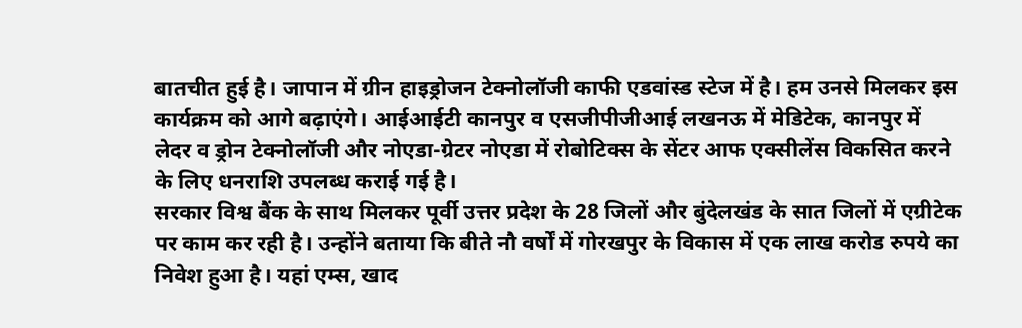बातचीत हुई है। जापान में ग्रीन हाइड्रोजन टेक्नोलॉजी काफी एडवांस्ड स्टेज में है। हम उनसे मिलकर इस कार्यक्रम को आगे बढ़ाएंगे। आईआईटी कानपुर व एसजीपीजीआई लखनऊ में मेडिटेक, कानपुर में लेदर व ड्रोन टेक्नोलॉजी और नोएडा-ग्रेटर नोएडा में रोबोटिक्स के सेंटर आफ एक्सीलेंस विकसित करने के लिए धनराशि उपलब्ध कराई गई है।
सरकार विश्व बैंक के साथ मिलकर पूर्वी उत्तर प्रदेश के 28 जिलों और बुंदेलखंड के सात जिलों में एग्रीटेक पर काम कर रही है। उन्होंने बताया कि बीते नौ वर्षों में गोरखपुर के विकास में एक लाख करोड रुपये का निवेश हुआ है। यहां एम्स, खाद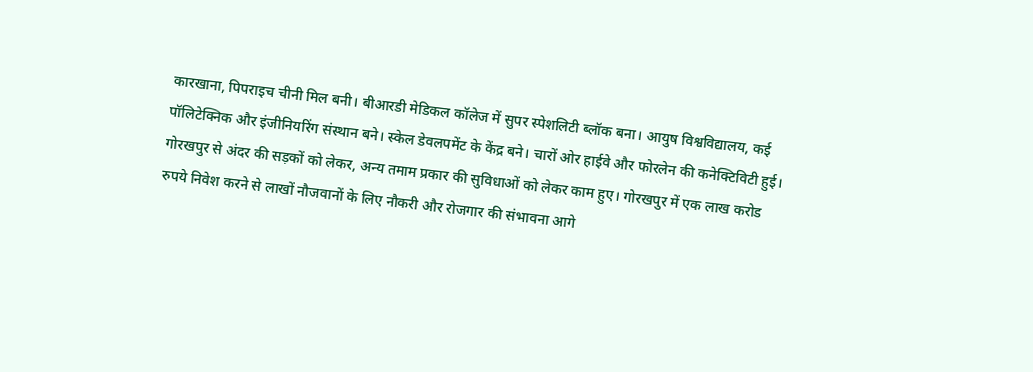कारखाना, पिपराइच चीनी मिल बनी। बीआरडी मेडिकल कॉलेज में सुपर स्पेशलिटी ब्लॉक बना। आयुष विश्वविद्यालय, कई पॉलिटेक्निक और इंजीनियरिंग संस्थान बने। स्केल डेवलपमेंट के केंद्र बने। चारों ओर हाईवे और फोरलेन की कनेक्टिविटी हुई। गोरखपुर से अंदर की सड़कों को लेकर, अन्य तमाम प्रकार की सुविधाओं को लेकर काम हुए। गोरखपुर में एक लाख करोड रुपये निवेश करने से लाखों नौजवानों के लिए नौकरी और रोजगार की संभावना आगे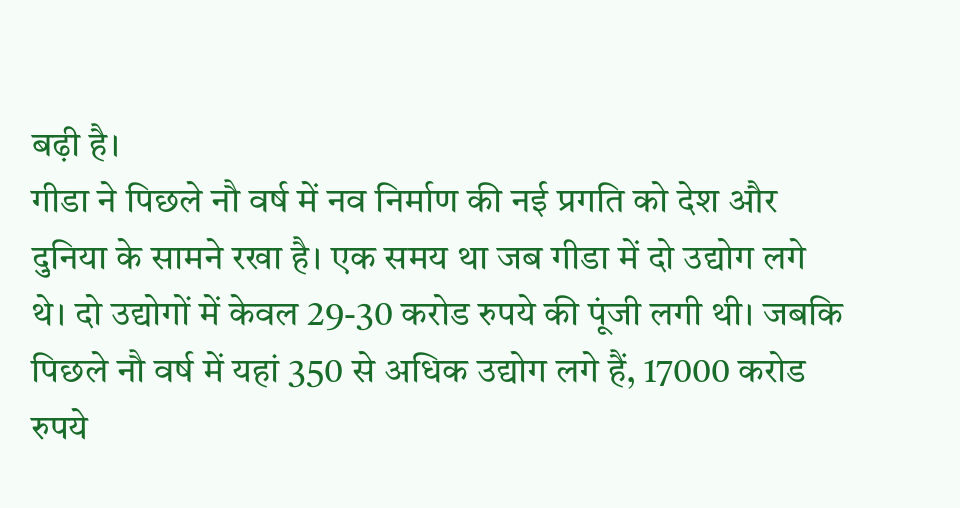बढ़ी है।
गीडा ने पिछले नौ वर्ष में नव निर्माण की नई प्रगति को देश और दुनिया के सामने रखा है। एक समय था जब गीडा में दो उद्योग लगे थे। दो उद्योगों में केवल 29-30 करोड रुपये की पूंजी लगी थी। जबकि पिछले नौ वर्ष में यहां 350 से अधिक उद्योग लगे हैं, 17000 करोड रुपये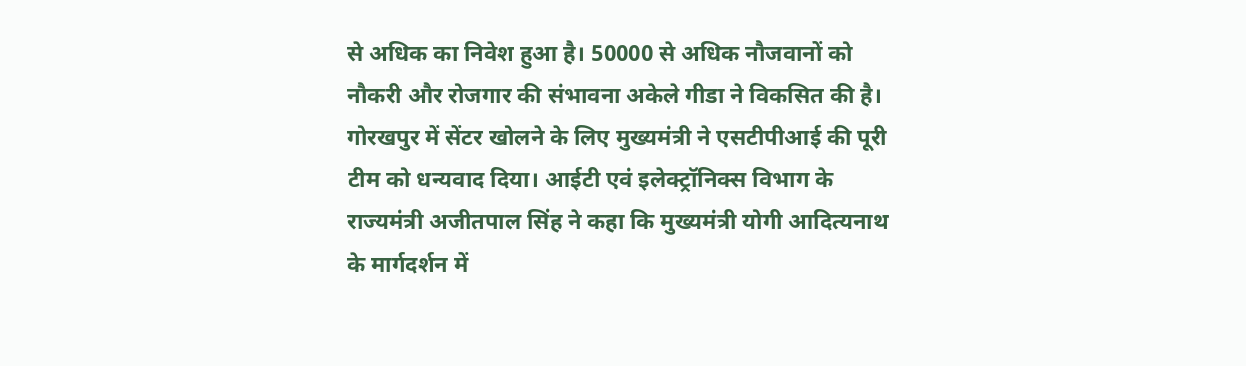से अधिक का निवेश हुआ है। 50000 से अधिक नौजवानों को नौकरी और रोजगार की संभावना अकेले गीडा ने विकसित की है। गोरखपुर में सेंटर खोलने के लिए मुख्यमंत्री ने एसटीपीआई की पूरी टीम को धन्यवाद दिया। आईटी एवं इलेक्ट्रॉनिक्स विभाग के राज्यमंत्री अजीतपाल सिंह ने कहा कि मुख्यमंत्री योगी आदित्यनाथ के मार्गदर्शन में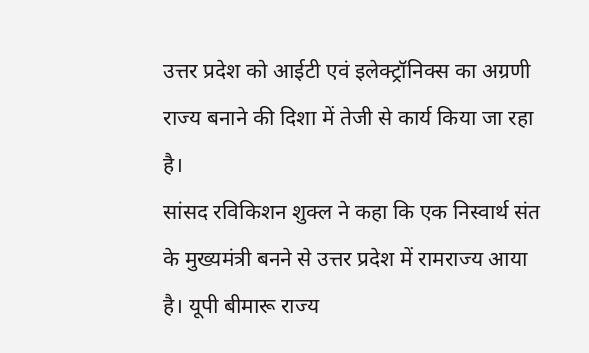उत्तर प्रदेश को आईटी एवं इलेक्ट्रॉनिक्स का अग्रणी राज्य बनाने की दिशा में तेजी से कार्य किया जा रहा है।
सांसद रविकिशन शुक्ल ने कहा कि एक निस्वार्थ संत के मुख्यमंत्री बनने से उत्तर प्रदेश में रामराज्य आया है। यूपी बीमारू राज्य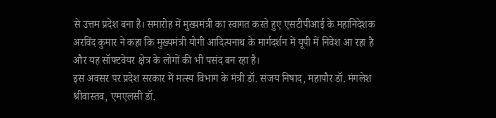से उत्तम प्रदेश बना है। समारोह में मुख्यमंत्री का स्वागत करते हुए एसटीपीआई के महानिदेशक अरविंद कुमार ने कहा कि मुख्यमंत्री योगी आदित्यनाथ के मार्गदर्शन में यूपी में निवेश आ रहा है और यह सॉफ्टवेयर क्षेत्र के लोगों की भी पसंद बन रहा है।
इस अवसर पर प्रदेश सरकार में मत्स्य विभाग के मंत्री डॉ. संजय निषाद, महापौर डॉ. मंगलेश श्रीवास्तव, एमएलसी डॉ.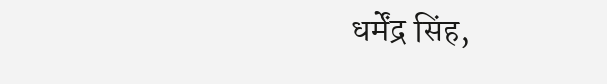धर्मेंद्र सिंह,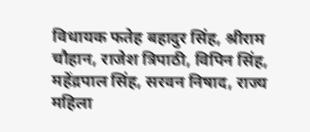विधायक फतेह बहादुर सिंह, श्रीराम चौहान, राजेश त्रिपाठी, विपिन सिंह, महेंद्रपाल सिंह, सरवन निषाद, राज्य महिला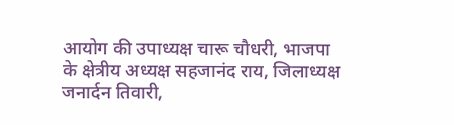आयोग की उपाध्यक्ष चारू चौधरी, भाजपा के क्षेत्रीय अध्यक्ष सहजानंद राय, जिलाध्यक्ष जनार्दन तिवारी,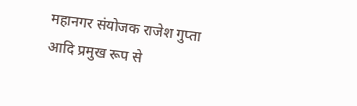महानगर संयोजक राजेश गुप्ता आदि प्रमुख रूप से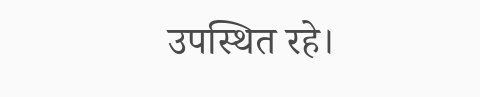उपस्थित रहे।